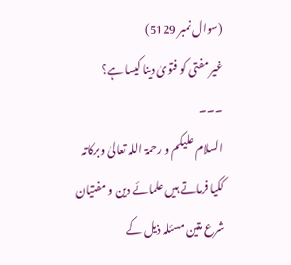(سوال نمبر 5129)
غیر مفتی کو فتویٰ دینا کیسا ہے؟
۔۔۔
السلام علیکم و رحمۃ اللہ تعالیٰ وبرکاتہ
ککیا فرماتے ہیں علمائے دین و مفتیان شرع متین مسئلہ ذیل کے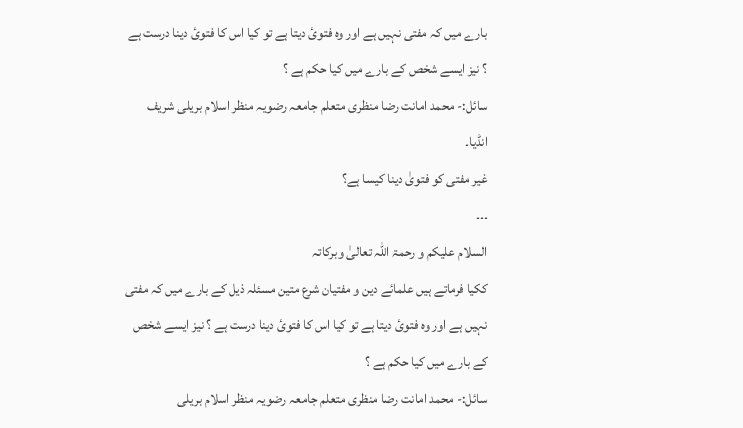بارے میں کہ مفتی نہیں ہے اور وہ فتوئ دیتا ہے تو کیا اس کا فتوئ دینا درست ہے ؟ نیز ایسے شخص کے بارے میں کیا حکم ہے ؟
سائل:- محمد امانت رضا منظری متعلم جامعہ رضویہ منظر اسلام بریلی شریف انڈیا۔
غیر مفتی کو فتویٰ دینا کیسا ہے؟
۔۔۔
السلام علیکم و رحمۃ اللہ تعالیٰ وبرکاتہ
ککیا فرماتے ہیں علمائے دین و مفتیان شرع متین مسئلہ ذیل کے بارے میں کہ مفتی نہیں ہے اور وہ فتوئ دیتا ہے تو کیا اس کا فتوئ دینا درست ہے ؟ نیز ایسے شخص کے بارے میں کیا حکم ہے ؟
سائل:- محمد امانت رضا منظری متعلم جامعہ رضویہ منظر اسلام بریلی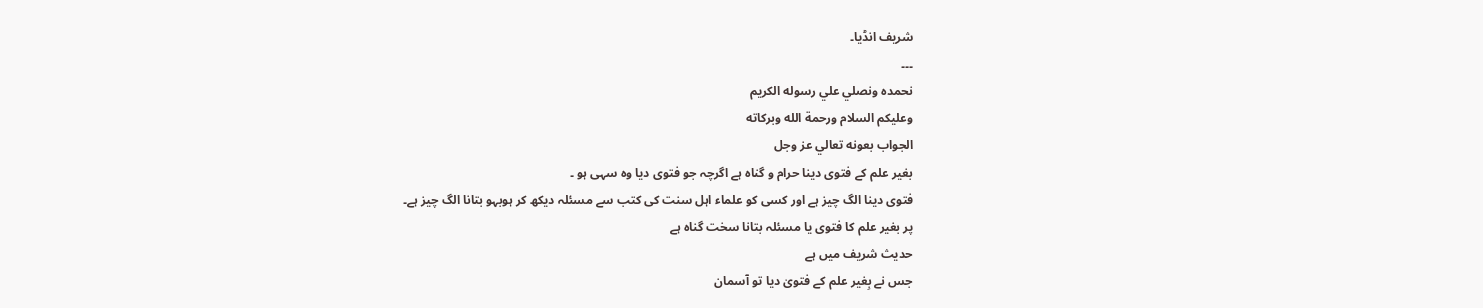شریف انڈیا۔
۔۔۔
نحمده ونصلي علي رسوله الكريم
وعلیکم السلام ورحمة الله وبركاته
الجواب بعونه تعالي عز وجل
بغیر علم کے فتوی دینا حرام و گناہ ہے اگرچہ جو فتوی دیا وہ سہی ہو ۔
فتوی دینا الگ چیز ہے اور کسی کو علماء اہل سنت کی کتب سے مسئلہ دیکھ کر ہوبہو بتانا الگ چیز ہے۔
پر بغیر علم کا فتوی یا مسئلہ بتانا سخت گناہ ہے
حدیث شریف میں ہے
جس نے بِغیر علم کے فتویٰ دیا تو آسمان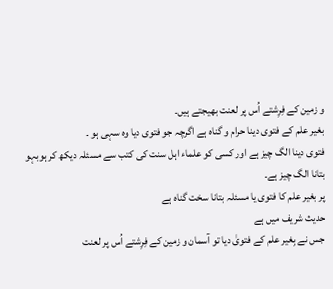و زمین کے فِرِشتے اُس پر لعنت بھیجتے ہیں۔
بغیر علم کے فتوی دینا حرام و گناہ ہے اگرچہ جو فتوی دیا وہ سہی ہو ۔
فتوی دینا الگ چیز ہے اور کسی کو علماء اہل سنت کی کتب سے مسئلہ دیکھ کر ہوبہو بتانا الگ چیز ہے۔
پر بغیر علم کا فتوی یا مسئلہ بتانا سخت گناہ ہے
حدیث شریف میں ہے
جس نے بِغیر علم کے فتویٰ دیا تو آسمان و زمین کے فِرِشتے اُس پر لعنت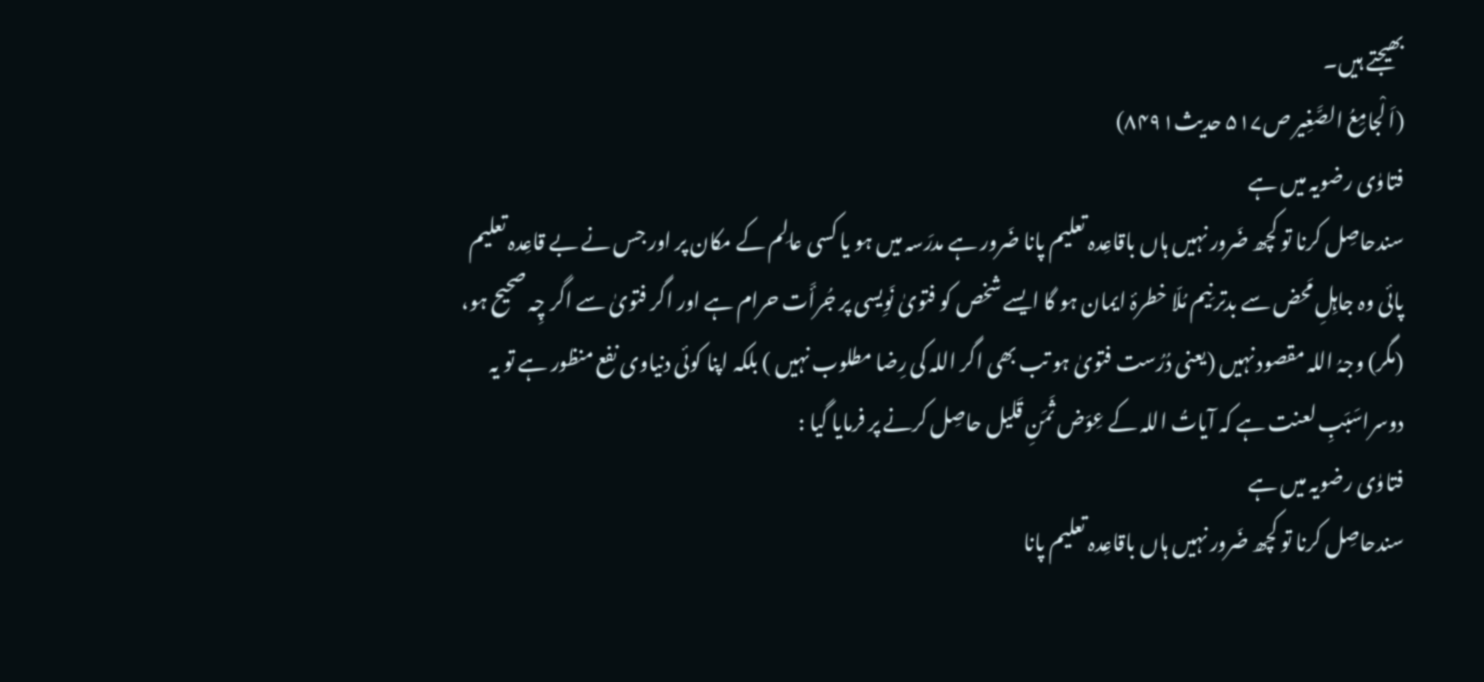بھیجتے ہیں۔
(اَ لْجامِعُ الصَّغِیر ص۵۱۷ حدیث۸۴۹۱)
فتاوٰی رضویہ میں ہے
سندحاصِل کرنا تو کچھ ضَرور نہیں ہاں باقاعِدہ تعلیم پانا ضَرور ہے مدرَسہ میں ہو یا کسی عالِم کے مکان پر اور جس نے بے قاعِدہ تعلیم پائی وہ جاہِلِ مَحض سے بدتر نِیم مُلّا خطرۂ ایمان ہو گا ایسے شخص کو فتویٰ نَوِیسی پر جُرأَت حرام ہے اور اگر فتویٰ سے اگر چِہ صحیح ہو، (مگر) وجہُ اللہ مقصود نہیں (یعنی دُرُست فتویٰ ہو تب بھی اگر اللہ کی رِضا مطلوب نہیں ) بلکہ اپنا کوئی دنیاوی نفع منظور ہے تو یہ دوسراسَبَبِ لعنت ہے کہ آیاتُ اللہ کے عِوَض ثَمَنِ قَلیل حاصِل کرنے پر فرمایا گیا :
فتاوٰی رضویہ میں ہے
سندحاصِل کرنا تو کچھ ضَرور نہیں ہاں باقاعِدہ تعلیم پانا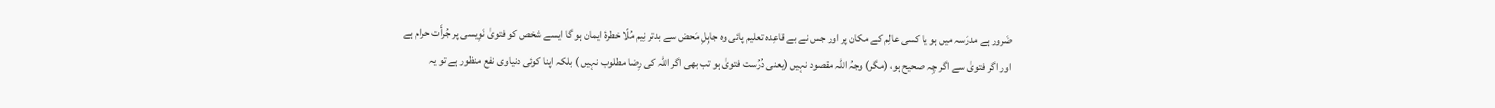ضَرور ہے مدرَسہ میں ہو یا کسی عالِم کے مکان پر اور جس نے بے قاعِدہ تعلیم پائی وہ جاہِلِ مَحض سے بدتر نِیم مُلّا خطرۂ ایمان ہو گا ایسے شخص کو فتویٰ نَوِیسی پر جُرأَت حرام ہے اور اگر فتویٰ سے اگر چِہ صحیح ہو، (مگر) وجہُ اللہ مقصود نہیں (یعنی دُرُست فتویٰ ہو تب بھی اگر اللہ کی رِضا مطلوب نہیں ) بلکہ اپنا کوئی دنیاوی نفع منظور ہے تو یہ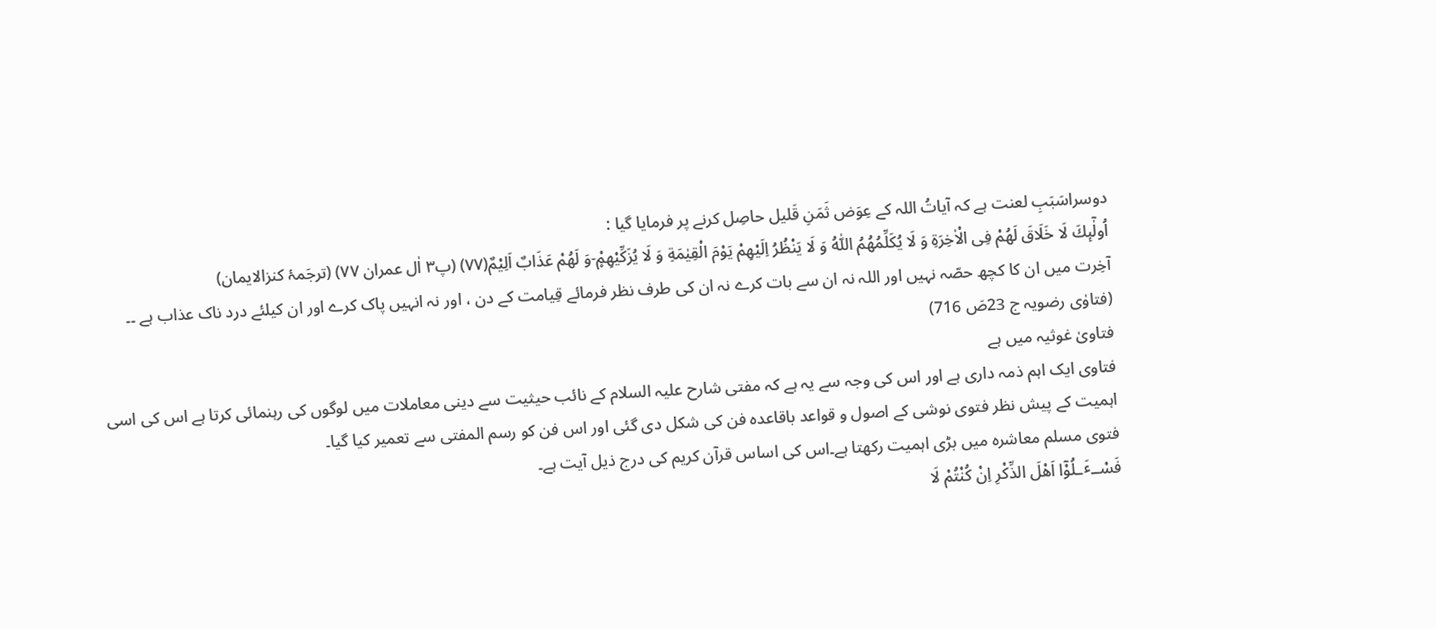دوسراسَبَبِ لعنت ہے کہ آیاتُ اللہ کے عِوَض ثَمَنِ قَلیل حاصِل کرنے پر فرمایا گیا :
اُولٰٓىٕكَ لَا خَلَاقَ لَهُمْ فِی الْاٰخِرَةِ وَ لَا یُكَلِّمُهُمُ اللّٰهُ وَ لَا یَنْظُرُ اِلَیْهِمْ یَوْمَ الْقِیٰمَةِ وَ لَا یُزَكِّیْهِمْ۪-وَ لَهُمْ عَذَابٌ اَلِیْمٌ(۷۷) (پ۳ اٰل عمران ۷۷) (ترجَمۂ کنزالایمان)
آخِرت میں ان کا کچھ حصّہ نہیں اور اللہ نہ ان سے بات کرے نہ ان کی طرف نظر فرمائے قِیامت کے دن ، اور نہ انہیں پاک کرے اور ان کیلئے درد ناک عذاب ہے ۔۔
(فتاوٰی رضویہ ج 23صَ 716)
فتاویٰ غوثیہ میں ہے
فتاوی ایک اہم ذمہ داری ہے اور اس کی وجہ سے یہ ہے کہ مفتی شارح علیہ السلام کے نائب حیثیت سے دینی معاملات میں لوگوں کی رہنمائی کرتا ہے اس کی اسی اہمیت کے پیش نظر فتوی نوشی کے اصول و قواعد باقاعدہ فن کی شکل دی گئی اور اس فن کو رسم المفتی سے تعمیر کیا گیا۔
فتوی مسلم معاشرہ میں بڑی اہمیت رکھتا ہے۔اس کی اساس قرآن کریم کی درج ذیل آیت ہے۔
فَسْــٴَـلُوْۤا اَهْلَ الذِّكْرِ اِنْ كُنْتُمْ لَا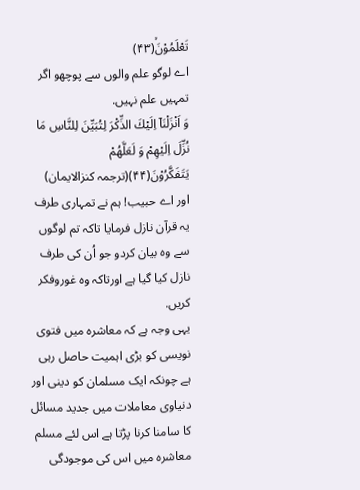تَعْلَمُوْنَۙ(۴۳)
اے لوگو علم والوں سے پوچھو اگر تمہیں علم نہیں.
وَ اَنْزَلْنَاۤ اِلَیْكَ الذِّكْرَ لِتُبَیِّنَ لِلنَّاسِ مَا نُزِّلَ اِلَیْهِمْ وَ لَعَلَّهُمْ یَتَفَكَّرُوْنَ(۴۴)(ترجمہ کنزالایمان)
اور اے حبیب! ہم نے تمہاری طرف یہ قرآن نازل فرمایا تاکہ تم لوگوں سے وہ بیان کردو جو اُن کی طرف نازل کیا گیا ہے اورتاکہ وہ غوروفکر کریں.
یہی وجہ ہے کہ معاشرہ میں فتوی نویسی کو بڑی اہمیت حاصل رہی ہے چونکہ ایک مسلمان کو دینی اور دنیاوی معاملات میں جدید مسائل کا سامنا کرنا پڑتا ہے اس لئے مسلم معاشرہ میں اس کی موجودگی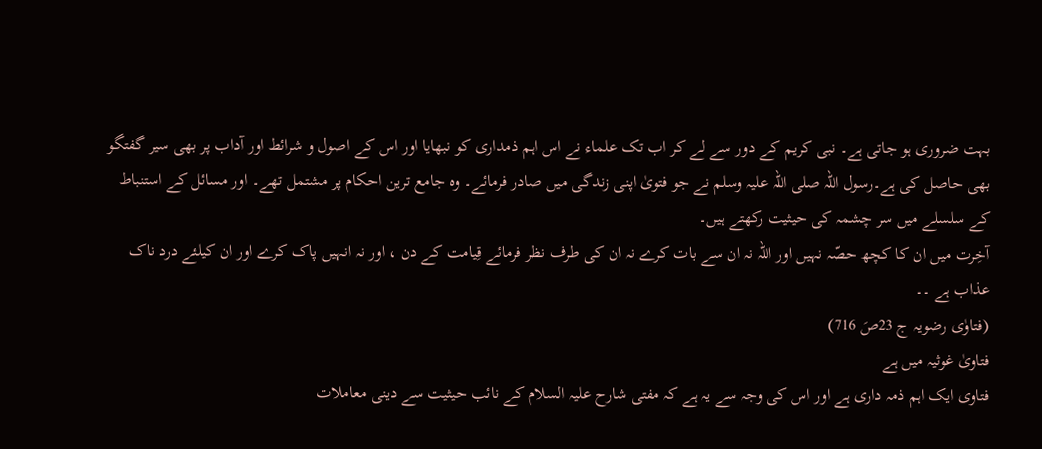بہت ضروری ہو جاتی ہے۔ نبی کریم کے دور سے لے کر اب تک علماء نے اس اہم ذمداری کو نبھایا اور اس کے اصول و شرائط اور آداب پر بھی سیر گفتگو بھی حاصل کی ہے۔رسول اللہ صلی اللہ علیہ وسلم نے جو فتویٰ اپنی زندگی میں صادر فرمائے۔ وہ جامع ترین احکام پر مشتمل تھے۔ اور مسائل کے استنباط کے سلسلے میں سر چشمہ کی حیثیت رکھتے ہیں۔
آخِرت میں ان کا کچھ حصّہ نہیں اور اللہ نہ ان سے بات کرے نہ ان کی طرف نظر فرمائے قِیامت کے دن ، اور نہ انہیں پاک کرے اور ان کیلئے درد ناک عذاب ہے ۔۔
(فتاوٰی رضویہ ج 23صَ 716)
فتاویٰ غوثیہ میں ہے
فتاوی ایک اہم ذمہ داری ہے اور اس کی وجہ سے یہ ہے کہ مفتی شارح علیہ السلام کے نائب حیثیت سے دینی معاملات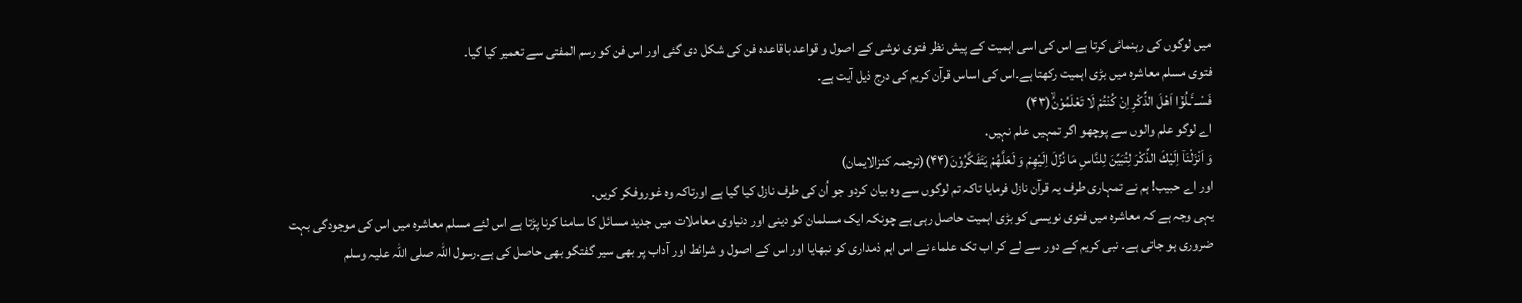میں لوگوں کی رہنمائی کرتا ہے اس کی اسی اہمیت کے پیش نظر فتوی نوشی کے اصول و قواعد باقاعدہ فن کی شکل دی گئی اور اس فن کو رسم المفتی سے تعمیر کیا گیا۔
فتوی مسلم معاشرہ میں بڑی اہمیت رکھتا ہے۔اس کی اساس قرآن کریم کی درج ذیل آیت ہے۔
فَسْــٴَـلُوْۤا اَهْلَ الذِّكْرِ اِنْ كُنْتُمْ لَا تَعْلَمُوْنَۙ(۴۳)
اے لوگو علم والوں سے پوچھو اگر تمہیں علم نہیں.
وَ اَنْزَلْنَاۤ اِلَیْكَ الذِّكْرَ لِتُبَیِّنَ لِلنَّاسِ مَا نُزِّلَ اِلَیْهِمْ وَ لَعَلَّهُمْ یَتَفَكَّرُوْنَ(۴۴)(ترجمہ کنزالایمان)
اور اے حبیب! ہم نے تمہاری طرف یہ قرآن نازل فرمایا تاکہ تم لوگوں سے وہ بیان کردو جو اُن کی طرف نازل کیا گیا ہے اورتاکہ وہ غوروفکر کریں.
یہی وجہ ہے کہ معاشرہ میں فتوی نویسی کو بڑی اہمیت حاصل رہی ہے چونکہ ایک مسلمان کو دینی اور دنیاوی معاملات میں جدید مسائل کا سامنا کرنا پڑتا ہے اس لئے مسلم معاشرہ میں اس کی موجودگی بہت ضروری ہو جاتی ہے۔ نبی کریم کے دور سے لے کر اب تک علماء نے اس اہم ذمداری کو نبھایا اور اس کے اصول و شرائط اور آداب پر بھی سیر گفتگو بھی حاصل کی ہے۔رسول اللہ صلی اللہ علیہ وسلم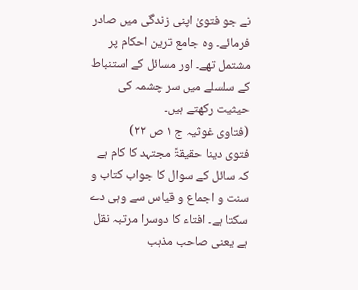نے جو فتویٰ اپنی زندگی میں صادر فرمائے۔ وہ جامع ترین احکام پر مشتمل تھے۔ اور مسائل کے استنباط کے سلسلے میں سر چشمہ کی حیثیت رکھتے ہیں۔
(فتاوی غوثیہ ج ۱ ص ۲۲)
فتوی دینا حقیقۃً مجتہد کا کام ہے کہ سائل کے سوال کا جواب کتاب و سنت و اجماع و قیاس سے وہی دے سکتا ہے۔ افتاء کا دوسرا مرتبہ نقل ہے یعنی صاحب مذہب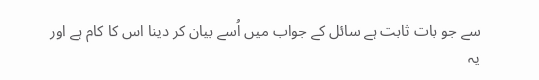سے جو بات ثابت ہے سائل کے جواب میں اُسے بیان کر دینا اس کا کام ہے اور یہ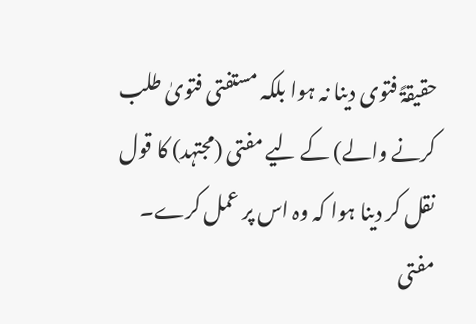حقیقۃً فتوی دینا نہ ہوا بلکہ مستفتی فتویٰ طلب کرنے والے) کے لیے مفتی (مجتہد) کا قول نقل کر دینا ہوا کہ وہ اس پر عمل کرے۔ مفتی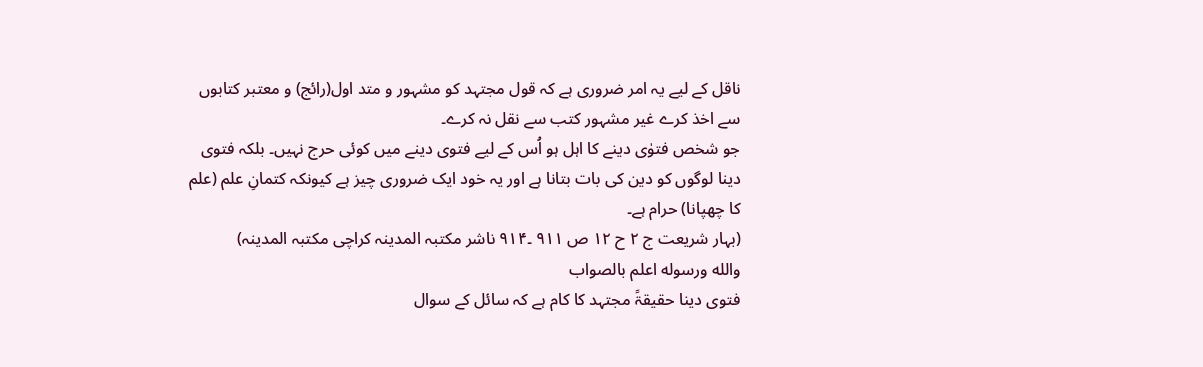ناقل کے لیے یہ امر ضروری ہے کہ قول مجتہد کو مشہور و متد اول(رائج) و معتبر کتابوں سے اخذ کرے غیر مشہور کتب سے نقل نہ کرے۔
جو شخص فتوٰی دینے کا اہل ہو اُس کے لیے فتوی دینے میں کوئی حرج نہیں۔ بلکہ فتوی دینا لوگوں کو دین کی بات بتانا ہے اور یہ خود ایک ضروری چیز ہے کیونکہ کتمانِ علم (علم کا چھپانا) حرام ہے۔
(بہار شریعت ج ۲ ح ۱۲ ص ۹۱۱ ۔۹۱۴ ناشر مکتبہ المدینہ کراچی مکتبہ المدینہ)
والله ورسوله اعلم بالصواب
فتوی دینا حقیقۃً مجتہد کا کام ہے کہ سائل کے سوال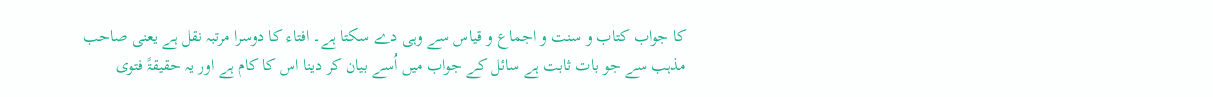کا جواب کتاب و سنت و اجماع و قیاس سے وہی دے سکتا ہے۔ افتاء کا دوسرا مرتبہ نقل ہے یعنی صاحب مذہب سے جو بات ثابت ہے سائل کے جواب میں اُسے بیان کر دینا اس کا کام ہے اور یہ حقیقۃً فتوی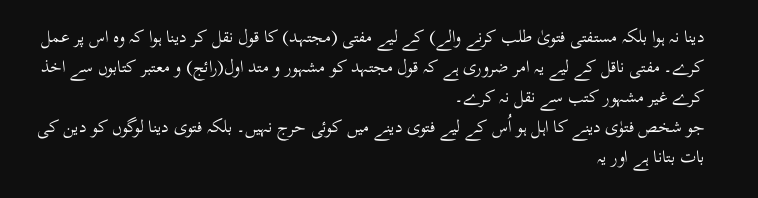دینا نہ ہوا بلکہ مستفتی فتویٰ طلب کرنے والے) کے لیے مفتی (مجتہد) کا قول نقل کر دینا ہوا کہ وہ اس پر عمل کرے۔ مفتی ناقل کے لیے یہ امر ضروری ہے کہ قول مجتہد کو مشہور و متد اول(رائج) و معتبر کتابوں سے اخذ کرے غیر مشہور کتب سے نقل نہ کرے۔
جو شخص فتوٰی دینے کا اہل ہو اُس کے لیے فتوی دینے میں کوئی حرج نہیں۔ بلکہ فتوی دینا لوگوں کو دین کی بات بتانا ہے اور یہ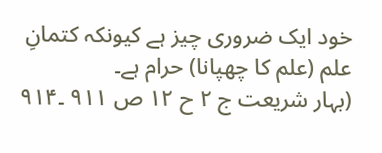خود ایک ضروری چیز ہے کیونکہ کتمانِ علم (علم کا چھپانا) حرام ہے۔
(بہار شریعت ج ۲ ح ۱۲ ص ۹۱۱ ۔۹۱۴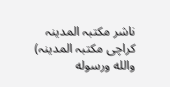ناشر مکتبہ المدینہ کراچی مکتبہ المدینہ)
والله ورسوله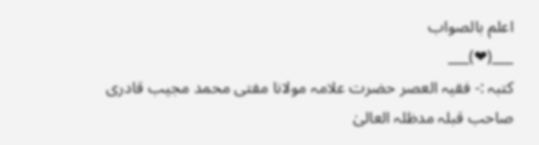اعلم بالصواب
___(❤)___
کتبہ :- فقیہ العصر حضرت علامہ مولانا مفتی محمد مجيب قادری صاحب قبلہ مدظلہ العالیٰ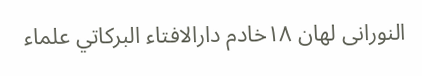النورانی لهان ١٨خادم دارالافتاء البركاتي علماء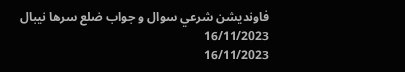فاونديشن شرعي سوال و جواب ضلع سرها نيبال
16/11/2023
16/11/2023